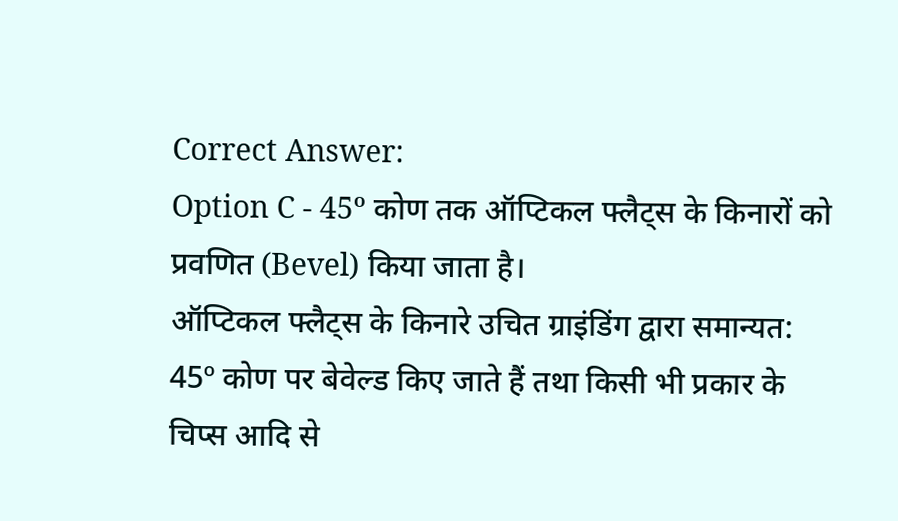Correct Answer:
Option C - 45º कोण तक ऑप्टिकल फ्लैट्स के किनारों को प्रवणित (Bevel) किया जाता है।
ऑप्टिकल फ्लैट्स के किनारे उचित ग्राइंडिंग द्वारा समान्यत: 45º कोण पर बेवेल्ड किए जाते हैं तथा किसी भी प्रकार के चिप्स आदि से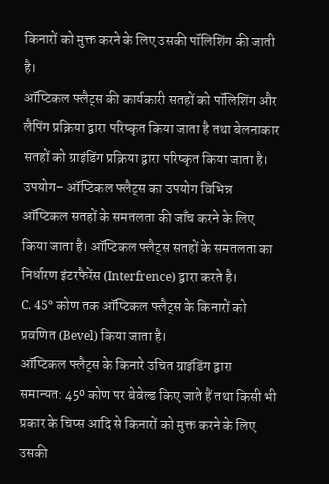किनारों को मुक्त करने के लिए उसकी पॉलिशिंग की जाती है।
ऑप्टिकल फ्लैट्स की कार्यकारी सतहों को पॉलिशिंग और लैपिंग प्रक्रिया द्वारा परिष्कृत किया जाता है तथा बेलनाकार सतहों को ग्राइंडिंग प्रक्रिया द्वारा परिष्कृत किया जाता है।
उपयोग– ऑप्टिकल फ्लैट्स का उपयोग विभिन्न ऑप्टिकल सतहों के समतलता की जाँच करने के लिए किया जाता है। ऑप्टिकल फ्लैट्स सतहों के समतलता का निर्धारण इंटरफैरेंस (Interfrence) द्वारा करते है।
C. 45º कोण तक ऑप्टिकल फ्लैट्स के किनारों को प्रवणित (Bevel) किया जाता है।
ऑप्टिकल फ्लैट्स के किनारे उचित ग्राइंडिंग द्वारा समान्यत: 45º कोण पर बेवेल्ड किए जाते हैं तथा किसी भी प्रकार के चिप्स आदि से किनारों को मुक्त करने के लिए उसकी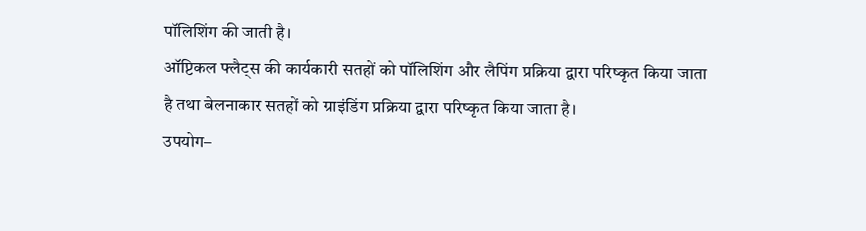पॉलिशिंग की जाती है।
ऑप्टिकल फ्लैट्स की कार्यकारी सतहों को पॉलिशिंग और लैपिंग प्रक्रिया द्वारा परिष्कृत किया जाता है तथा बेलनाकार सतहों को ग्राइंडिंग प्रक्रिया द्वारा परिष्कृत किया जाता है।
उपयोग–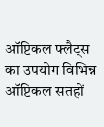ऑप्टिकल फ्लैट्स का उपयोग विभिन्न ऑप्टिकल सतहों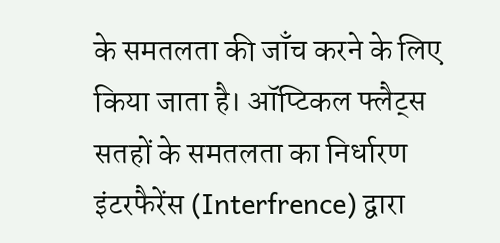के समतलता की जाँच करने के लिए किया जाता है। ऑप्टिकल फ्लैट्स सतहों के समतलता का निर्धारण इंटरफैरेंस (Interfrence) द्वारा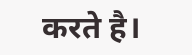करते है।